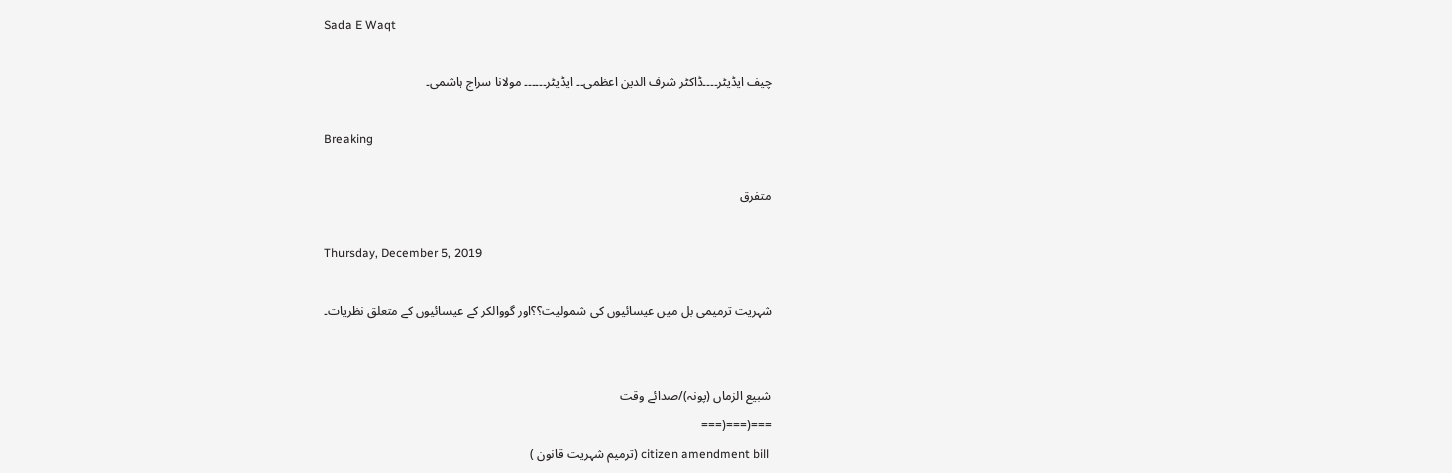Sada E Waqt

چیف ایڈیٹر۔۔۔۔ڈاکٹر شرف الدین اعظمی۔۔ ایڈیٹر۔۔۔۔۔۔ مولانا سراج ہاشمی۔

Breaking

متفرق

Thursday, December 5, 2019

شہریت ترمیمی بل میں عیسائیوں کی شمولیت؟؟اور گووالکر کے عیسائیوں کے متعلق نظریات۔


شبیع الزماں (پونہ)/صدائے وقت
===(===(===
 citizen amendment bill (ترمیم شہریت قانون )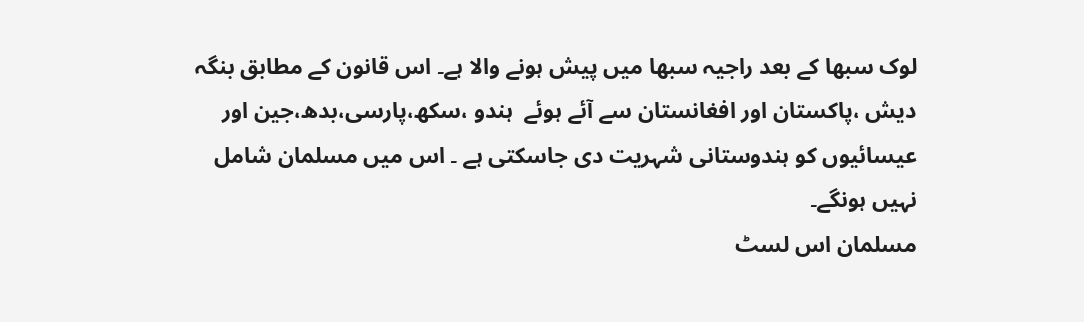لوک سبھا کے بعد راجیہ سبھا میں پیش ہونے والا ہے۔ اس قانون کے مطابق بنگہ دیش ،پاکستان اور افغانستان سے آئے ہوئے  ہندو ،سکھ،پارسی،بدھ،جین اور عیسائیوں کو ہندوستانی شہریت دی جاسکتی ہے ۔ اس میں مسلمان شامل نہیں ہونگے۔
مسلمان اس لسٹ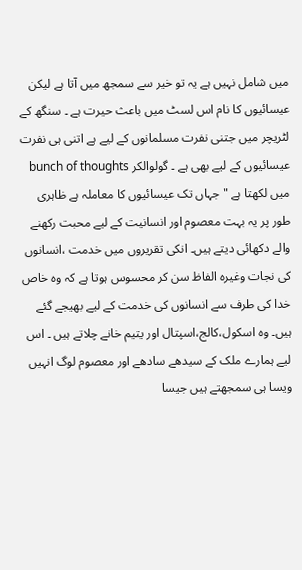میں شامل نہیں ہے یہ تو خیر سے سمجھ میں آتا ہے لیکن عیسائیوں کا نام اس لسٹ میں باعث حیرت ہے ۔ سنگھ کے لٹریچر میں جتنی نفرت مسلمانوں کے لیے ہے اتنی ہی نفرت عیسائیوں کے لیے بھی ہے ۔ گولوالکر bunch of thoughts میں لکھتا ہے " جہاں تک عیسائیوں کا معاملہ ہے ظاہری طور پر یہ بہت معصوم اور انسانیت کے لیے محبت رکھنے والے دکھائی دیتے ہیں۔ انکی تقریروں میں خدمت ،انسانوں کی نجات وغیرہ الفاظ سن کر محسوس ہوتا ہے کہ وہ خاص خدا کی طرف سے انسانوں کی خدمت کے لیے بھیجے گئے ہیں۔ وہ اسکول،کالج،اسپتال اور یتیم خانے چلاتے ہیں ۔ اس لیے ہمارے ملک کے سیدھے سادھے اور معصوم لوگ انہیں ویسا ہی سمجھتے ہیں جیسا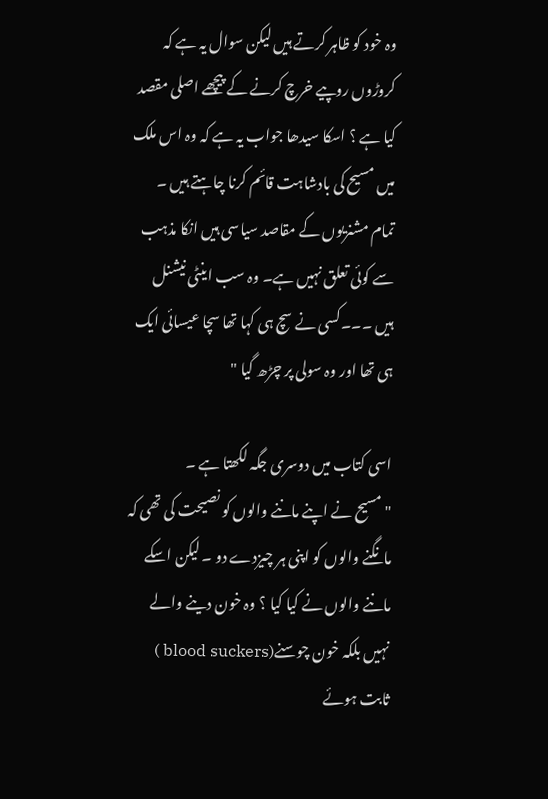وہ خود کو ظاہر کرتے ہیں لیکن سوال یہ ہے کہ کروڑوں روپیے خرچ کرنے کے پیچھے اصلی مقصد کیا ہے ؟ اسکا سیدھا جواب یہ ہے کہ وہ اس ملک میں مسیح کی بادشاہت قائم کرنا چاہتے ہیں ۔ تمام مشنریوں کے مقاصد سیاسی ہیں انکا مذہب سے کوئی تعلق نہیں ہے۔ وہ سب اینٹی نیشنل ہیں ۔۔۔کسی نے سچ ہی کہا تھا سچا عیسائی ایک ہی تھا اور وہ سولی پر چڑھ گیا "

اسی کتاب میں دوسری جگہ لکھتا ہے ۔
"مسیح نے اپنے ماننے والوں کو نصیحت کی تھی کہ مانگنے والوں کو اپنی ہر چیزدے دو ۔ لیکن اسکے ماننے والوں نے کیا کیا ؟ وہ خون دینے والے نہیں بلکہ خون چوسنے(blood suckers ) ثابت ہوئے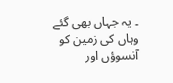۔ یہ جہاں بھی گئے وہاں کی زمین کو آنسوؤں اور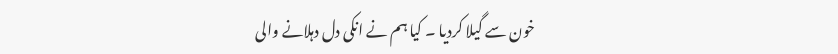خون سے گیلا کردیا ۔ کیا ہم نے انکی دل دہلانے والی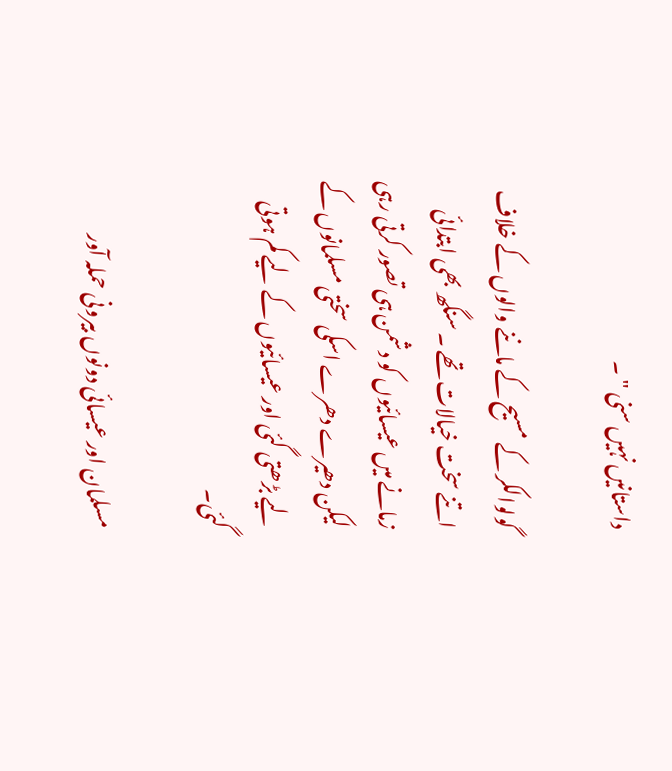داستانیں نہیں سنی " ۔

گولوالکر کے مسیح کے ماننے والوں کے خلاف  اتنے سخت خیالات تھے ۔ سنگھ بھی ابتدائی زمانے میں عیسائیوں کو دشمن ہی تصور کرتی رہی لیکن دھیرے دھرے اسکی سختی مسلمانوں کے لیے بڑھتی گئی اور عیسائیوں کے لیے کم ہوتی گئی۔

مسلمان اور عیسائی دونوں بیرونی حملہ آور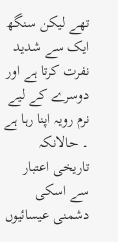تھے لیکن سنگھ ایک سے شدید نفرت کرتا ہے اور دوسرے کے لیے نرم رویہ اپنا رہا ہے ۔ حالانکہ تاریخی اعتبار سے اسکی دشمنی عیسائیوں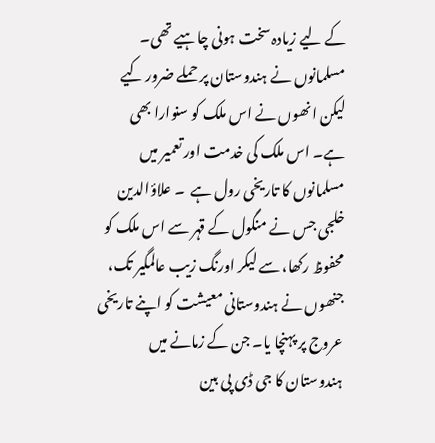کے لیے زیادہ سخت ہونی چاہیے تھی۔ مسلمانوں نے ہندوستان پر حملے ضرور کیے لیکن انھوں نے اس ملک کو سنوارا بھی ہے۔ اس ملک کی خدمت اور تعمیر میں مسلمانوں کا تاریخی رول ہے  ۔ علاؤالدین خلجی جس نے منگول کے قہر سے اس ملک کو محفوظ رکھا، سے لیکر اورنگ زیب عالمگیر تک، جنھوں نے ہندوستانی معیشت کو اپنے تاریخی عروج پر پہنچا یا۔ جن کے زمانے میں ہندوستان کا جی ڈی پی بین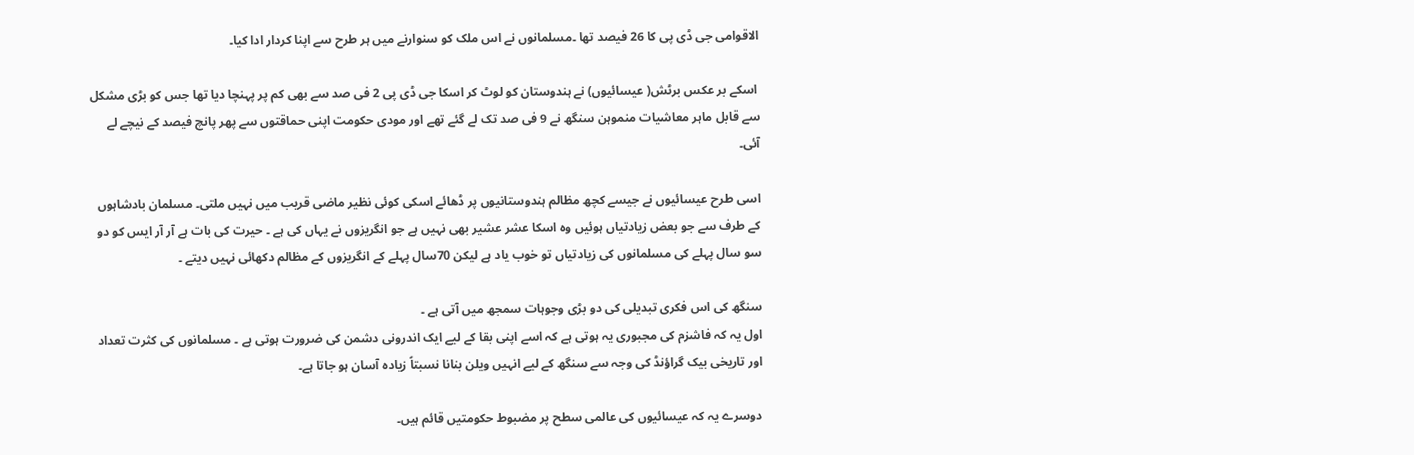الاقوامی جی ڈی پی کا 26 فیصد تھا ۔مسلمانوں نے اس ملک کو سنوارنے میں ہر طرح سے اپنا کردار ادا کیا۔

 اسکے بر عکس برٹش( عیسائیوں) نے ہندوستان کو لوٹ کر اسکا جی ڈی پی 2 فی صد سے بھی کم پر پہنچا دیا تھا جس کو بڑی مشکل سے قابل ماہر معاشیات منموہن سنگھ نے 9 فی صد تک لے گئے تھے اور مودی حکومت اپنی حماقتوں سے پھر پانچ فیصد کے نیچے لے آئی۔

اسی طرح عیسائیوں نے جیسے کچھ مظالم ہندوستانیوں پر ڈھائے اسکی کوئی نظیر ماضی قریب میں نہیں ملتی۔ مسلمان بادشاہوں کے طرف سے جو بعض زیادتیاں ہوئیں وہ اسکا عشر عشیر بھی نہیں ہے جو انگریزوں نے یہاں کی ہے ۔ حیرت کی بات ہے آر آر ایس کو دو سو سال پہلے کی مسلمانوں کی زیادتیاں تو خوب یاد ہے لیکن 70سال پہلے کے انگریزوں کے مظالم دکھائی نہیں دیتے ۔

سنگھ کی اس فکری تبدیلی کی دو بڑی وجوہات سمجھ میں آتی ہے ۔
اول یہ کہ فاشزم کی مجبوری یہ ہوتی ہے کہ اسے اپنی بقا کے لیے ایک اندرونی دشمن کی ضرورت ہوتی ہے ۔ مسلمانوں کی کثرت تعداد اور تاریخی بیک گراؤنڈ کی وجہ سے سنگھ کے لیے انہیں ویلن بنانا نسبتاً زیادہ آسان ہو جاتا ہے۔

دوسرے یہ کہ عیسائیوں کی عالمی سطح پر مضبوط حکومتیں قائم ہیں۔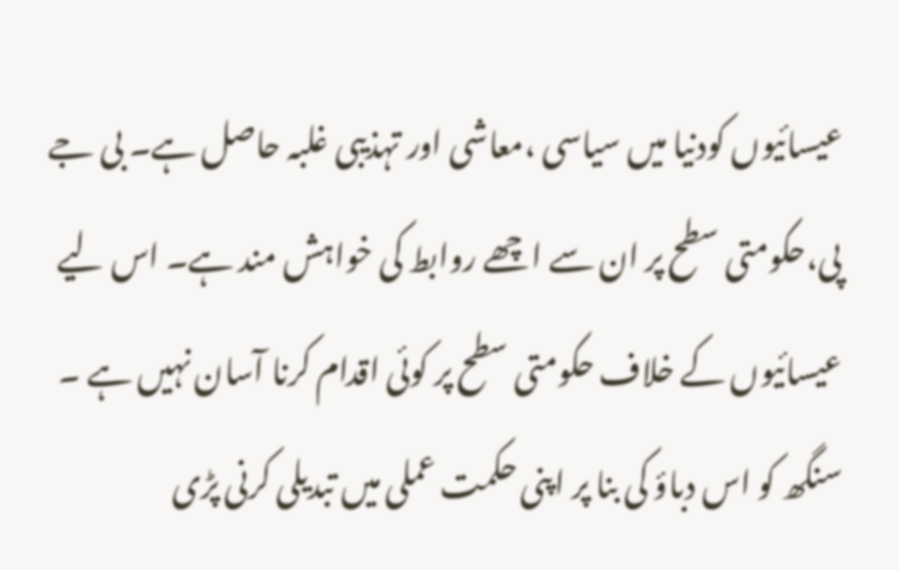عیسائیوں کودنیا میں سیاسی ،معاشی اور تہذیبی غلبہ حاصل ہے۔ بی جے پی،حکومتی سطح پر ان سے اچھے روابط کی خواہش مند ہے۔ اس لیے عیسائیوں کے خلاف حکومتی سطح پر کوئی اقدام کرنا آسان نہیں ہے ۔  سنگھ کو اس دباؤ کی بنا پر اپنی حکمت عملی میں تبدیلی کرنی پڑی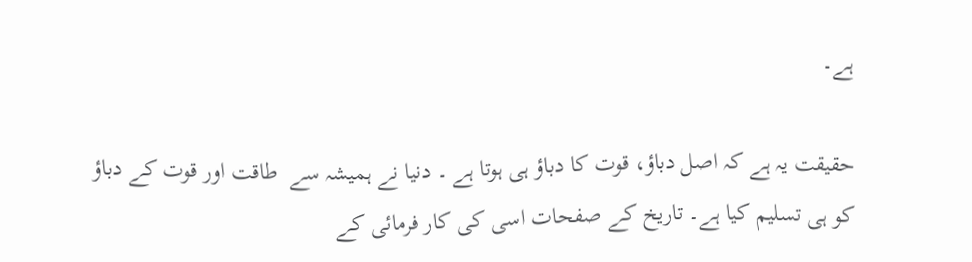ہے۔

حقیقت یہ ہے کہ اصل دباؤ، قوت کا دباؤ ہی ہوتا ہے ۔ دنیا نے ہمیشہ سے  طاقت اور قوت کے دباؤ  کو ہی تسلیم کیا ہے۔ تاریخ کے صفحات اسی کی کار فرمائی کے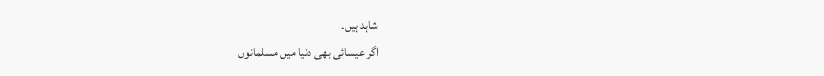شاہد ہیں۔
اگر عیسائی بھی دنیا میں مسلمانوں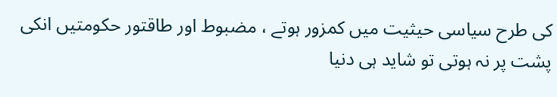کی طرح سیاسی حیثیت میں کمزور ہوتے ، مضبوط اور طاقتور حکومتیں انکی پشت پر نہ ہوتی تو شاید ہی دنیا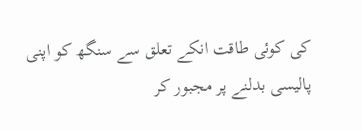کی کوئی طاقت انکے تعلق سے سنگھ کو اپنی پالیسی بدلنے پر مجبور کر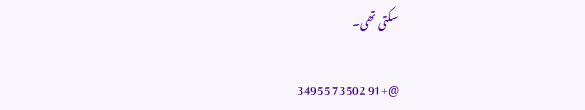سکتی تھی۔

@+91 73502 34955